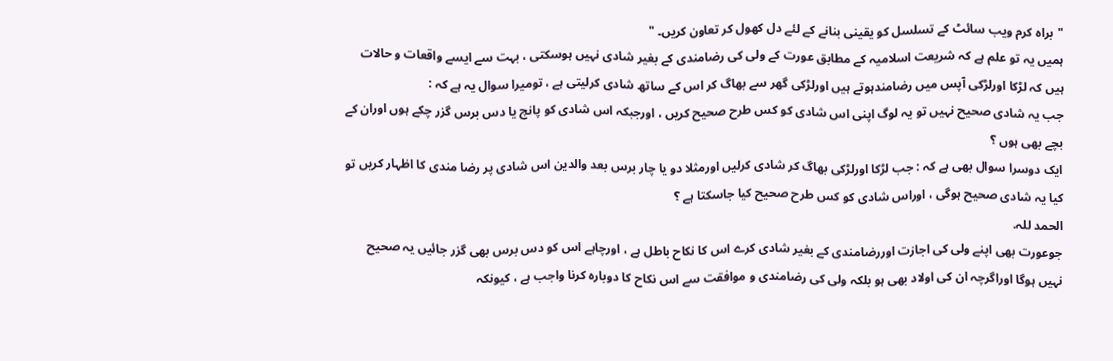"براہ کرم ویب سائٹ کے تسلسل کو یقینی بنانے کے لئے دل کھول کر تعاون کریں۔ "
ہمیں یہ تو علم ہے کہ شریعت اسلامیہ کے مطابق عورت کے ولی کی رضامندی کے بغیر شادی نہیں ہوسکتی ، بہت سے ایسے واقعات و حالات ہیں کہ لڑکا اورلڑکی آپس میں رضامندہوتے ہیں اورلڑکی گھر سے بھاگ کر اس کے ساتھ شادی کرلیتی ہے ، تومیرا سوال یہ ہے کہ :
جب یہ شادی صحیح نہیں تو یہ لوگ اپنی اس شادی کو کس طرح صحیح کریں ، اورجبکہ اس شادی کو پانچ یا دس برس گزر چکے ہوں اوران کے بچے بھی ہوں ؟
ایک دوسرا سوال بھی ہے کہ : جب لڑکا اورلڑکی بھاگ کر شادی کرلیں اورمثلا دو یا چار برس بعد والدین اس شادی پر رضا مندی کا اظہار کریں تو کیا یہ شادی صحیح ہوگی ، اوراس شادی کو کس طرح صحیح کیا جاسکتا ہے ؟
الحمد للہ.
جوعورت بھی اپنے ولی کی اجازت اوررضامندی کے بغیر شادی کرے اس کا نکاح باطل ہے ، اورچاہے اس کو دس برس بھی گزر جائيں یہ صحیح نہیں ہوگا اوراگرچہ ان کی اولاد بھی ہو بلکہ ولی کی رضامندی و موافقت سے اس نکاح کا دوبارہ کرنا واجب ہے ، کیونکہ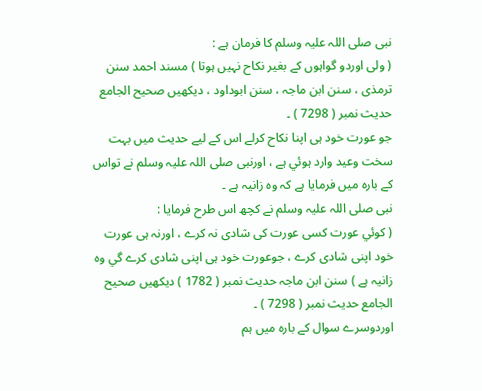نبی صلی اللہ علیہ وسلم کا فرمان ہے :
( ولی اوردو گواہوں کے بغیر نکاح نہیں ہوتا ) مسند احمد سنن ترمذی ، سنن ابن ماجہ ، سنن ابوداود ، دیکھیں صحیح الجامع حدیث نمبر ( 7298 ) ۔
جو عورت خود ہی اپنا نکاح کرلے اس کے لیے حدیث میں بہت سخت وعید وارد ہوئي ہے ، اورنبی صلی اللہ علیہ وسلم نے تواس کے بارہ میں فرمایا ہے کہ وہ زانیہ ہے ۔
نبی صلی اللہ علیہ وسلم نے کچھ اس طرح فرمایا :
( کوئي عورت کسی عورت کی شادی نہ کرے ، اورنہ ہی عورت خود اپنی شادی کرے ، جوعورت خود ہی اپنی شادی کرے گي وہ زانیہ ہے ) سنن ابن ماجہ حدیث نمبر ( 1782 ) دیکھیں صحیح الجامع حدیث نمبر ( 7298 ) ۔
اوردوسرے سوال کے بارہ میں ہم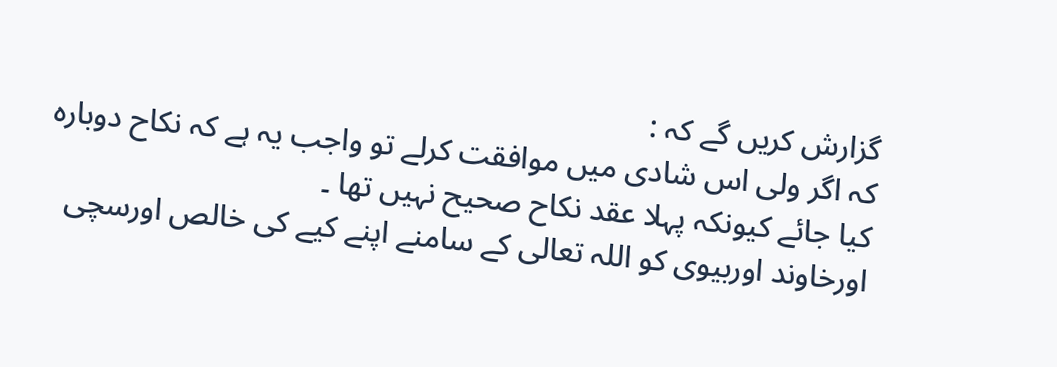گزارش کریں گے کہ :
کہ اگر ولی اس شادی میں موافقت کرلے تو واجب یہ ہے کہ نکاح دوبارہ کیا جائے کیونکہ پہلا عقد نکاح صحیح نہیں تھا ۔
اورخاوند اوربیوی کو اللہ تعالی کے سامنے اپنے کیے کی خالص اورسچی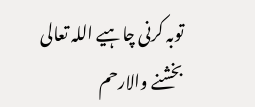توبہ کرنی چاہیے اللہ تعالی بخشنے والارحم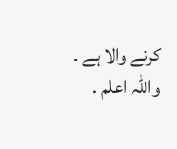کرنے والا ہے ۔
واللہ اعلم .